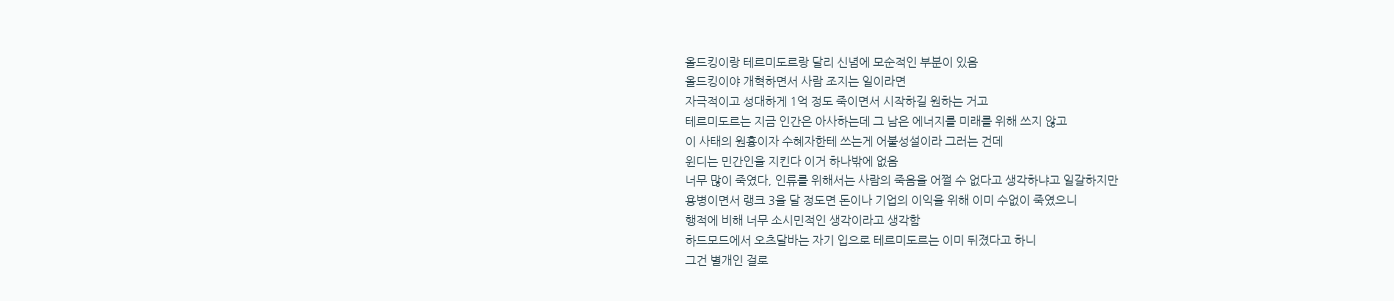올드킹이랑 테르미도르랑 달리 신념에 모순적인 부분이 있음
올드킹이야 개혁하면서 사람 조지는 일이라면
자극적이고 성대하게 1억 정도 죽이면서 시작하길 원하는 거고
테르미도르는 지금 인간은 아사하는데 그 남은 에너지를 미래를 위해 쓰지 않고
이 사태의 원흉이자 수혜자한테 쓰는게 어불성설이라 그러는 건데
윈디는 민간인을 지킨다 이거 하나밖에 없음
너무 많이 죽였다, 인류를 위해서는 사람의 죽음을 어쩔 수 없다고 생각하냐고 일갈하지만
용병이면서 랭크 3을 달 정도면 돈이나 기업의 이익을 위해 이미 수없이 죽였으니
행적에 비해 너무 소시민적인 생각이라고 생각함
하드모드에서 오츠달바는 자기 입으로 테르미도르는 이미 뒤졌다고 하니
그건 별개인 걸로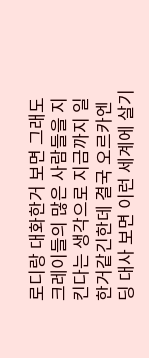로디랑 대화한거 보면 그래도 크레이들의 많은 사람들을 지킨다는 생각으로 지금까지 일한거같긴한데 결국 오르카엔딩 대사 보면 이런 세계에 살기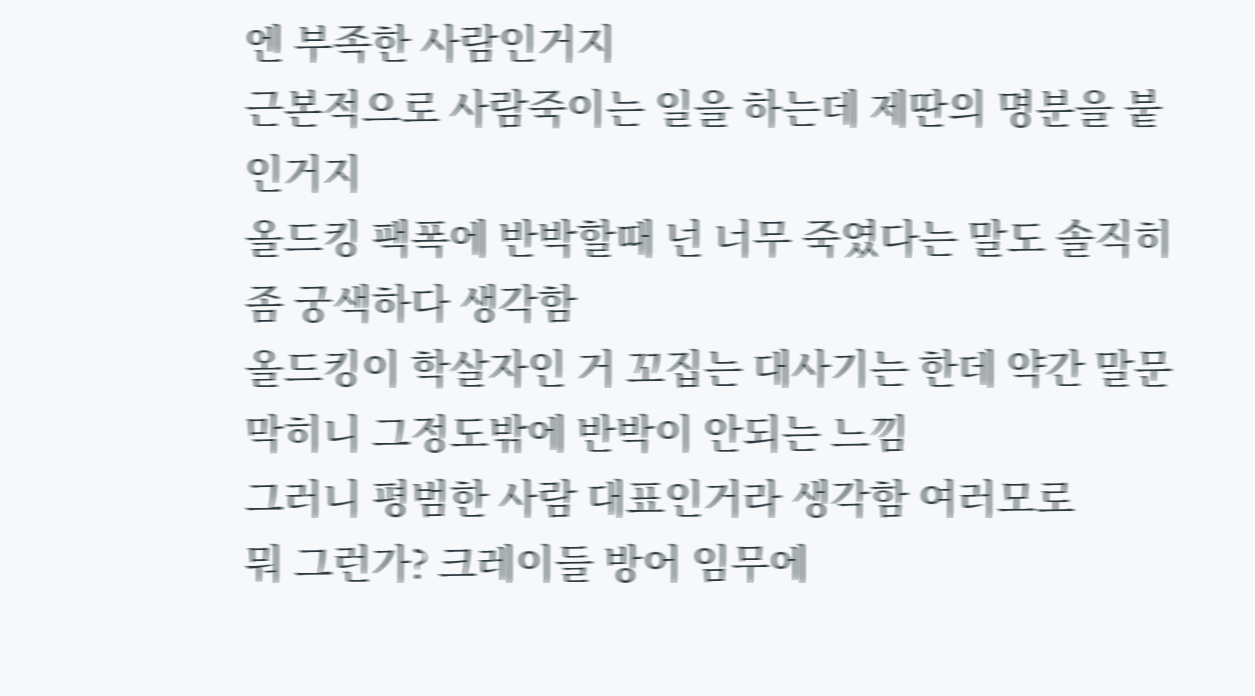엔 부족한 사람인거지
근본적으로 사람죽이는 일을 하는데 제딴의 명분을 붙인거지
올드킹 팩폭에 반박할때 넌 너무 죽였다는 말도 솔직히 좀 궁색하다 생각함
올드킹이 학살자인 거 꼬집는 대사기는 한데 약간 말문막히니 그정도밖에 반박이 안되는 느낌
그러니 평범한 사람 대표인거라 생각함 여러모로
뭐 그런가? 크레이들 방어 임무에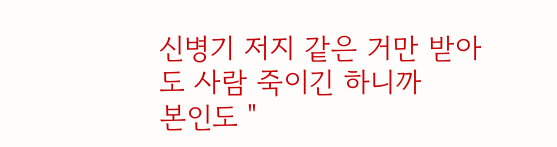신병기 저지 같은 거만 받아도 사람 죽이긴 하니까
본인도 "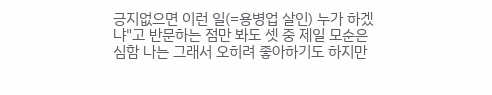긍지없으면 이런 일(=용병업 살인) 누가 하겠냐"고 반문하는 점만 봐도 셋 중 제일 모순은 심함 나는 그래서 오히려 좋아하기도 하지만